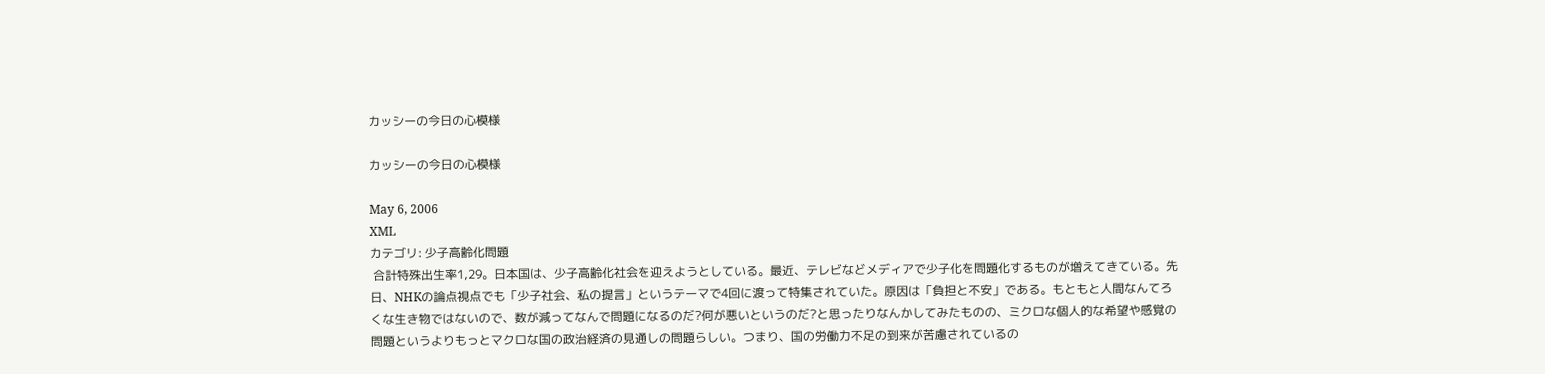カッシーの今日の心模様

カッシーの今日の心模様

May 6, 2006
XML
カテゴリ: 少子高齢化問題
 合計特殊出生率1,29。日本国は、少子高齢化社会を迎えようとしている。最近、テレビなどメディアで少子化を問題化するものが増えてきている。先日、NHKの論点視点でも「少子社会、私の提言」というテーマで4回に渡って特集されていた。原因は「負担と不安」である。もともと人間なんてろくな生き物ではないので、数が減ってなんで問題になるのだ?何が悪いというのだ?と思ったりなんかしてみたものの、ミクロな個人的な希望や感覚の問題というよりもっとマクロな国の政治経済の見通しの問題らしい。つまり、国の労働力不足の到来が苦慮されているの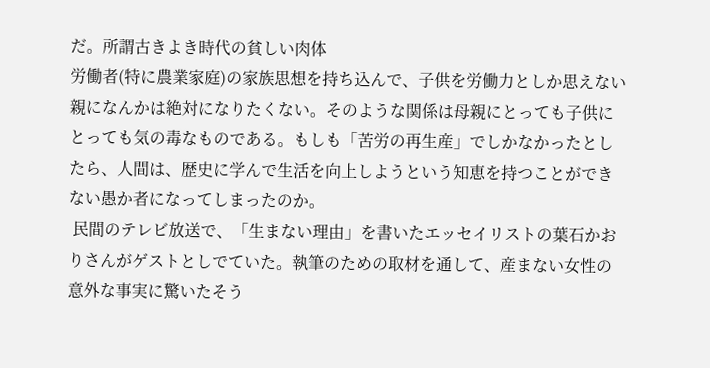だ。所謂古きよき時代の貧しい肉体
労働者(特に農業家庭)の家族思想を持ち込んで、子供を労働力としか思えない親になんかは絶対になりたくない。そのような関係は母親にとっても子供にとっても気の毒なものである。もしも「苦労の再生産」でしかなかったとしたら、人間は、歴史に学んで生活を向上しようという知恵を持つことができない愚か者になってしまったのか。
 民間のテレビ放送で、「生まない理由」を書いたエッセイリストの葉石かおりさんがゲストとしでていた。執筆のための取材を通して、産まない女性の意外な事実に驚いたそう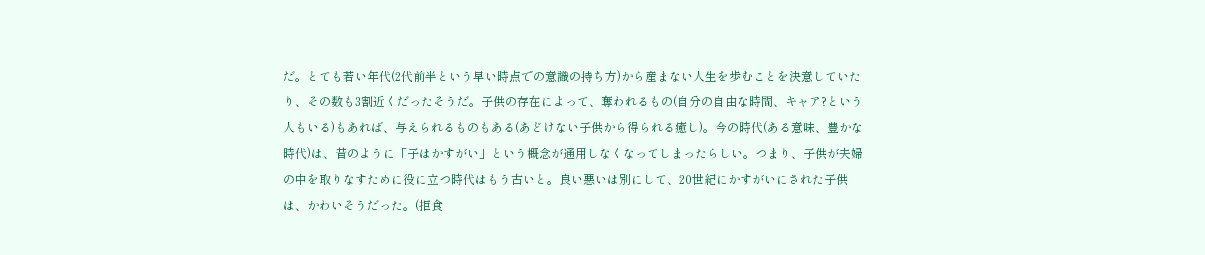だ。とても若い年代(2代前半という早い時点での意識の持ち方)から産まない人生を歩むことを決意していたり、その数も3割近くだったそうだ。子供の存在によって、奪われるもの(自分の自由な時間、キャア?という人もいる)もあれば、与えられるものもある(あどけない子供から得られる癒し)。今の時代(ある意味、豊かな時代)は、昔のように「子はかすがい」という概念が通用しなくなってしまったらしい。つまり、子供が夫婦の中を取りなすために役に立つ時代はもう古いと。良い悪いは別にして、20世紀にかすがいにされた子供は、かわいそうだった。(拒食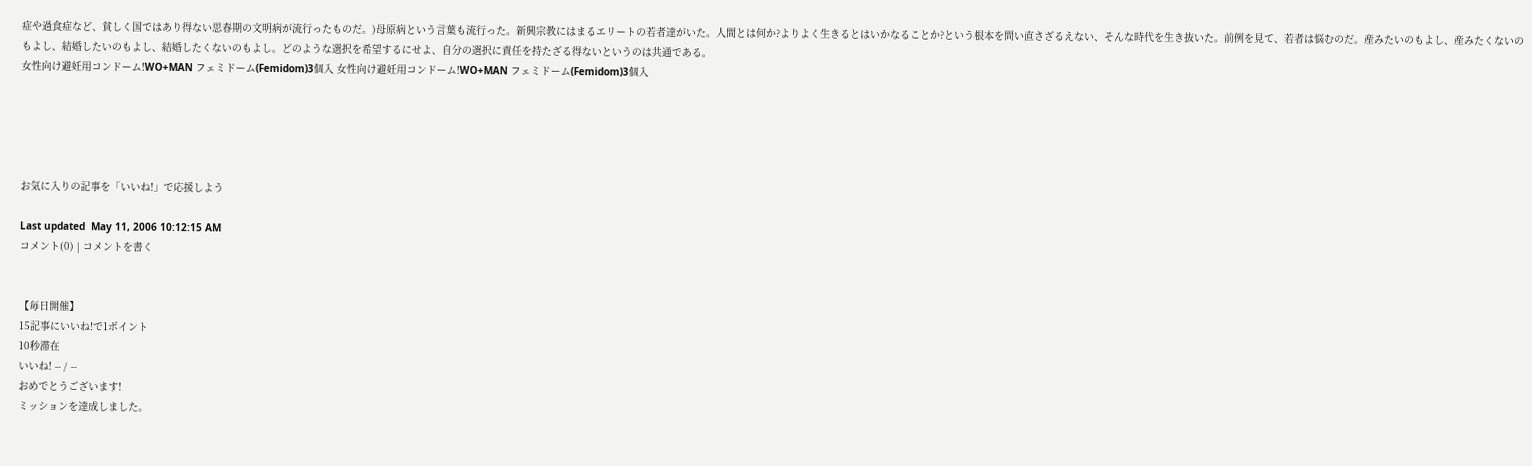症や過食症など、貧しく国ではあり得ない思春期の文明病が流行ったものだ。)母原病という言葉も流行った。新興宗教にはまるエリートの若者達がいた。人間とは何か?よりよく生きるとはいかなることか?という根本を問い直さざるえない、そんな時代を生き抜いた。前例を見て、若者は悩むのだ。産みたいのもよし、産みたくないのもよし、結婚したいのもよし、結婚したくないのもよし。どのような選択を希望するにせよ、自分の選択に責任を持たざる得ないというのは共通である。
女性向け避妊用コンドーム!WO+MAN フェミドーム(Femidom)3個入 女性向け避妊用コンドーム!WO+MAN フェミドーム(Femidom)3個入





お気に入りの記事を「いいね!」で応援しよう

Last updated  May 11, 2006 10:12:15 AM
コメント(0) | コメントを書く


【毎日開催】
15記事にいいね!で1ポイント
10秒滞在
いいね! -- / --
おめでとうございます!
ミッションを達成しました。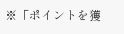※「ポイントを獲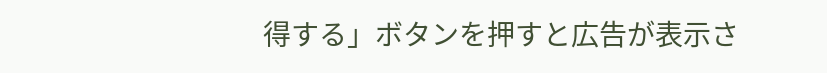得する」ボタンを押すと広告が表示さ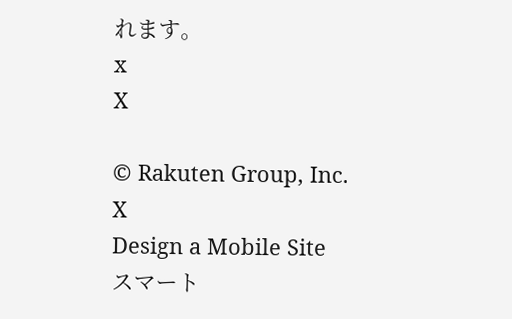れます。
x
X

© Rakuten Group, Inc.
X
Design a Mobile Site
スマート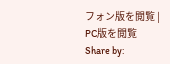フォン版を閲覧 | PC版を閲覧
Share by: